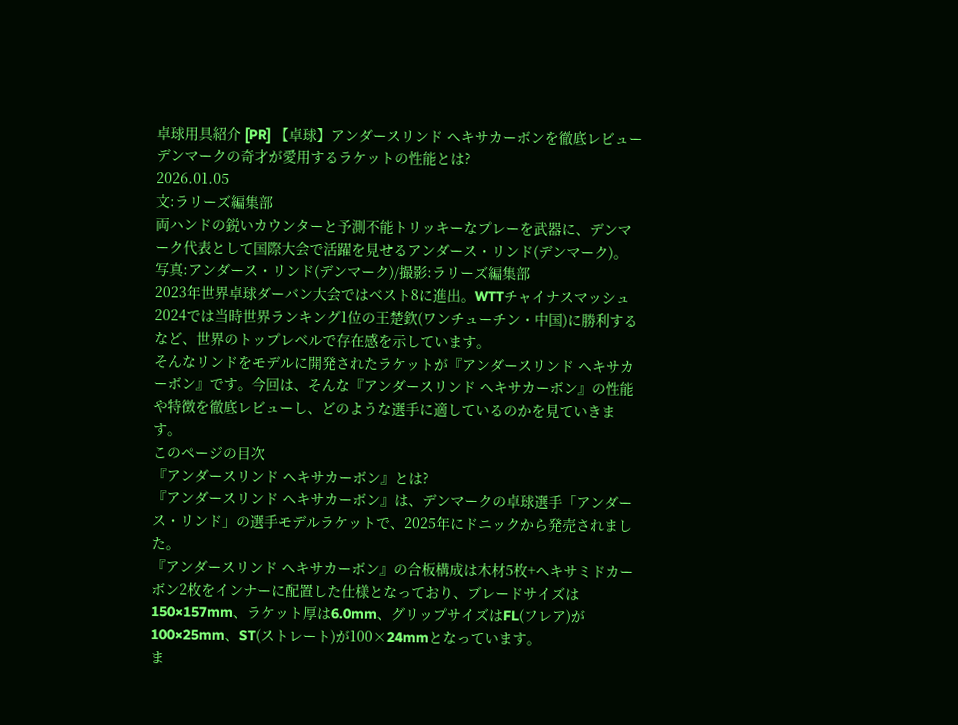卓球用具紹介 [PR] 【卓球】アンダースリンド ヘキサカーボンを徹底レビュー デンマークの奇才が愛用するラケットの性能とは?
2026.01.05
文:ラリーズ編集部
両ハンドの鋭いカウンターと予測不能トリッキーなプレーを武器に、デンマーク代表として国際大会で活躍を見せるアンダース・リンド(デンマーク)。
写真:アンダース・リンド(デンマーク)/撮影:ラリーズ編集部
2023年世界卓球ダーバン大会ではベスト8に進出。WTTチャイナスマッシュ2024では当時世界ランキング1位の王楚欽(ワンチューチン・中国)に勝利するなど、世界のトップレベルで存在感を示しています。
そんなリンドをモデルに開発されたラケットが『アンダースリンド ヘキサカーボン』です。今回は、そんな『アンダースリンド ヘキサカーボン』の性能や特徴を徹底レビューし、どのような選手に適しているのかを見ていきます。
このページの目次
『アンダースリンド ヘキサカーボン』とは?
『アンダースリンド ヘキサカーボン』は、デンマークの卓球選手「アンダース・リンド」の選手モデルラケットで、2025年にドニックから発売されました。
『アンダースリンド ヘキサカーボン』の合板構成は木材5枚+ヘキサミドカーボン2枚をインナーに配置した仕様となっており、ブレードサイズは150×157mm、ラケット厚は6.0mm、グリップサイズはFL(フレア)が100×25mm、ST(ストレート)が100×24mmとなっています。
ま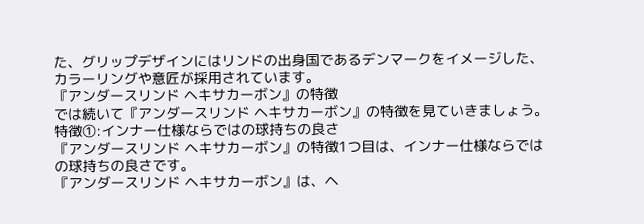た、グリップデザインにはリンドの出身国であるデンマークをイメージした、カラーリングや意匠が採用されています。
『アンダースリンド ヘキサカーボン』の特徴
では続いて『アンダースリンド ヘキサカーボン』の特徴を見ていきましょう。
特徴①:インナー仕様ならではの球持ちの良さ
『アンダースリンド ヘキサカーボン』の特徴1つ目は、インナー仕様ならではの球持ちの良さです。
『アンダースリンド ヘキサカーボン』は、ヘ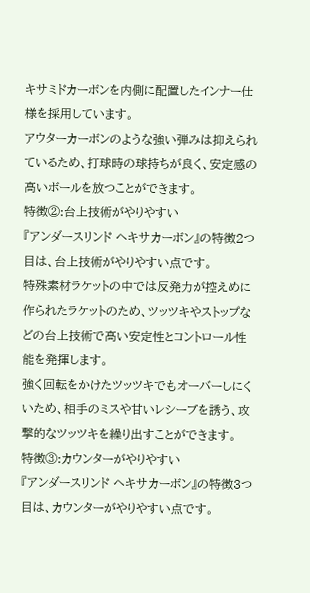キサミドカーボンを内側に配置したインナー仕様を採用しています。
アウターカーボンのような強い弾みは抑えられているため、打球時の球持ちが良く、安定感の高いボールを放つことができます。
特徴②:台上技術がやりやすい
『アンダースリンド ヘキサカーボン』の特徴2つ目は、台上技術がやりやすい点です。
特殊素材ラケットの中では反発力が控えめに作られたラケットのため、ツッツキやストップなどの台上技術で高い安定性とコントロール性能を発揮します。
強く回転をかけたツッツキでもオーバーしにくいため、相手のミスや甘いレシーブを誘う、攻撃的なツッツキを繰り出すことができます。
特徴③:カウンターがやりやすい
『アンダースリンド ヘキサカーボン』の特徴3つ目は、カウンターがやりやすい点です。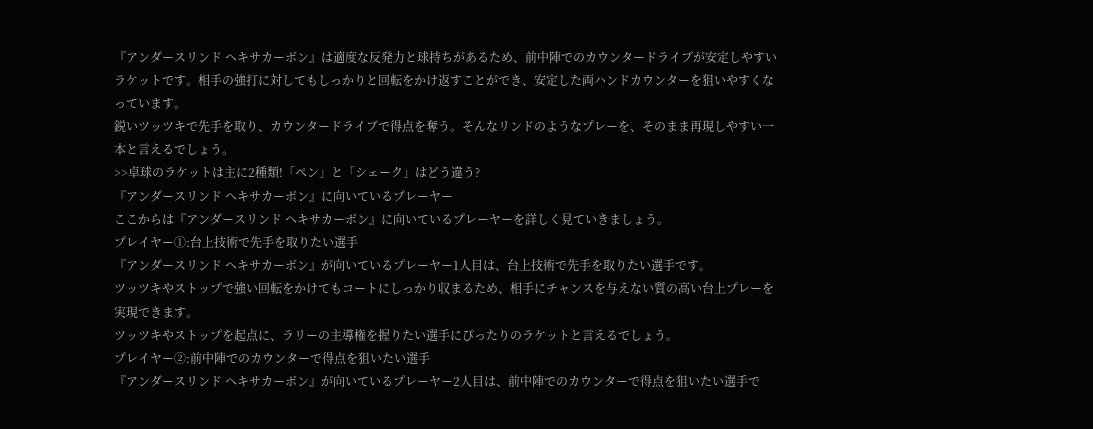『アンダースリンド ヘキサカーボン』は適度な反発力と球持ちがあるため、前中陣でのカウンタードライブが安定しやすいラケットです。相手の強打に対してもしっかりと回転をかけ返すことができ、安定した両ハンドカウンターを狙いやすくなっています。
鋭いツッツキで先手を取り、カウンタードライブで得点を奪う。そんなリンドのようなプレーを、そのまま再現しやすい一本と言えるでしょう。
>>卓球のラケットは主に2種類!「ペン」と「シェーク」はどう違う?
『アンダースリンド ヘキサカーボン』に向いているプレーヤー
ここからは『アンダースリンド ヘキサカーボン』に向いているプレーヤーを詳しく見ていきましょう。
プレイヤー①:台上技術で先手を取りたい選手
『アンダースリンド ヘキサカーボン』が向いているプレーヤー1人目は、台上技術で先手を取りたい選手です。
ツッツキやストップで強い回転をかけてもコートにしっかり収まるため、相手にチャンスを与えない質の高い台上プレーを実現できます。
ツッツキやストップを起点に、ラリーの主導権を握りたい選手にぴったりのラケットと言えるでしょう。
プレイヤー②:前中陣でのカウンターで得点を狙いたい選手
『アンダースリンド ヘキサカーボン』が向いているプレーヤー2人目は、前中陣でのカウンターで得点を狙いたい選手で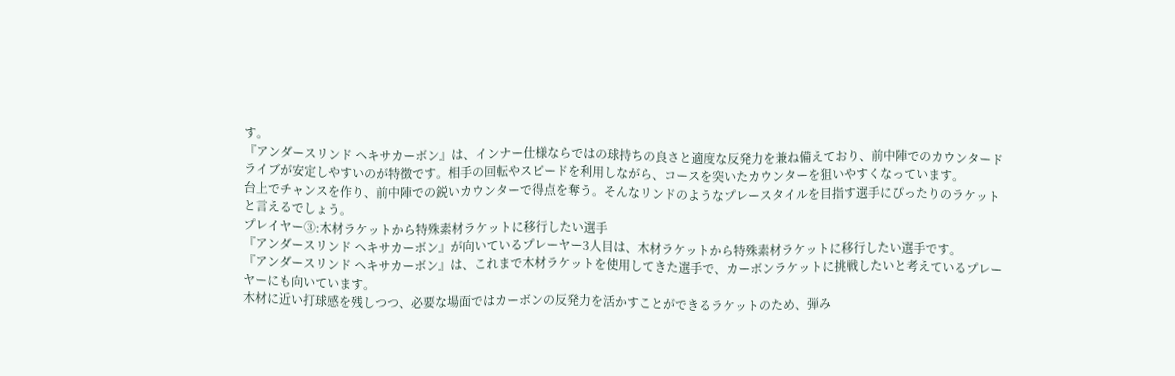す。
『アンダースリンド ヘキサカーボン』は、インナー仕様ならではの球持ちの良さと適度な反発力を兼ね備えており、前中陣でのカウンタードライブが安定しやすいのが特徴です。相手の回転やスピードを利用しながら、コースを突いたカウンターを狙いやすくなっています。
台上でチャンスを作り、前中陣での鋭いカウンターで得点を奪う。そんなリンドのようなプレースタイルを目指す選手にぴったりのラケットと言えるでしょう。
プレイヤー③:木材ラケットから特殊素材ラケットに移行したい選手
『アンダースリンド ヘキサカーボン』が向いているプレーヤー3人目は、木材ラケットから特殊素材ラケットに移行したい選手です。
『アンダースリンド ヘキサカーボン』は、これまで木材ラケットを使用してきた選手で、カーボンラケットに挑戦したいと考えているプレーヤーにも向いています。
木材に近い打球感を残しつつ、必要な場面ではカーボンの反発力を活かすことができるラケットのため、弾み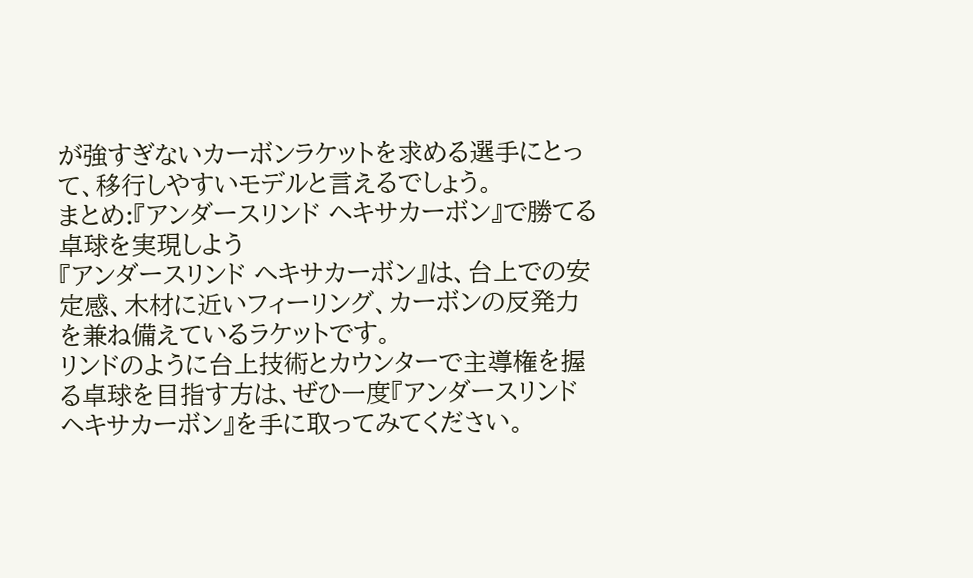が強すぎないカーボンラケットを求める選手にとって、移行しやすいモデルと言えるでしょう。
まとめ:『アンダースリンド ヘキサカーボン』で勝てる卓球を実現しよう
『アンダースリンド ヘキサカーボン』は、台上での安定感、木材に近いフィーリング、カーボンの反発力を兼ね備えているラケットです。
リンドのように台上技術とカウンターで主導権を握る卓球を目指す方は、ぜひ一度『アンダースリンド ヘキサカーボン』を手に取ってみてください。